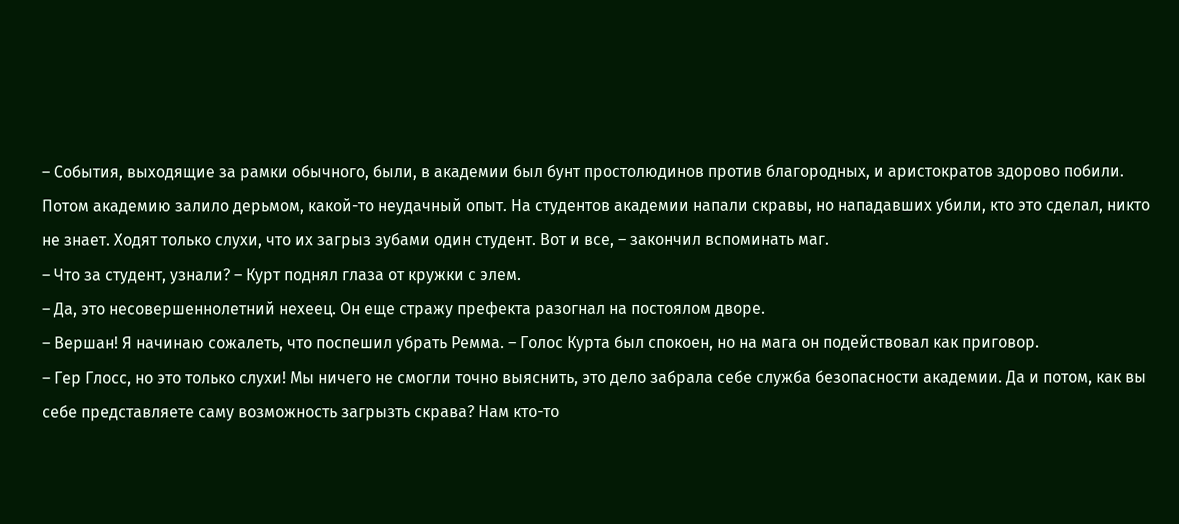– События, выходящие за рамки обычного, были, в академии был бунт простолюдинов против благородных, и аристократов здорово побили. Потом академию залило дерьмом, какой-то неудачный опыт. На студентов академии напали скравы, но нападавших убили, кто это сделал, никто не знает. Ходят только слухи, что их загрыз зубами один студент. Вот и все, – закончил вспоминать маг.
– Что за студент, узнали? – Курт поднял глаза от кружки с элем.
– Да, это несовершеннолетний нехеец. Он еще стражу префекта разогнал на постоялом дворе.
– Вершан! Я начинаю сожалеть, что поспешил убрать Ремма. – Голос Курта был спокоен, но на мага он подействовал как приговор.
– Гер Глосс, но это только слухи! Мы ничего не смогли точно выяснить, это дело забрала себе служба безопасности академии. Да и потом, как вы себе представляете саму возможность загрызть скрава? Нам кто-то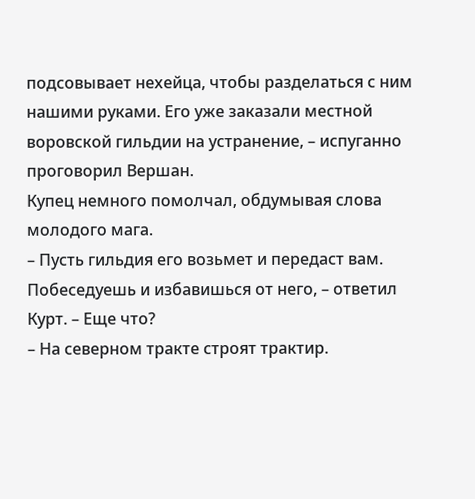подсовывает нехейца, чтобы разделаться с ним нашими руками. Его уже заказали местной воровской гильдии на устранение, – испуганно проговорил Вершан.
Купец немного помолчал, обдумывая слова молодого мага.
– Пусть гильдия его возьмет и передаст вам. Побеседуешь и избавишься от него, – ответил Курт. – Еще что?
– На северном тракте строят трактир.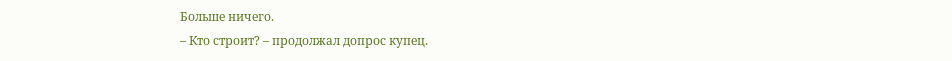Больше ничего.
– Кто строит? – продолжал допрос купец.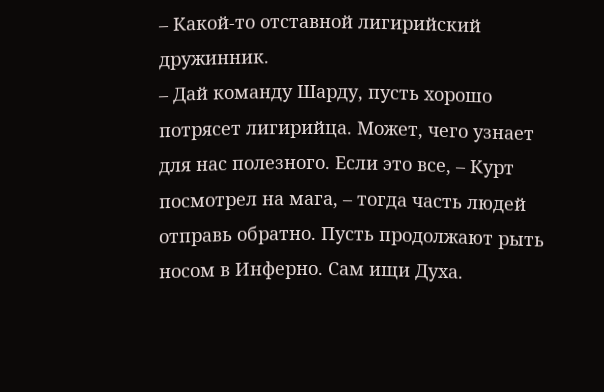– Какой-то отставной лигирийский дружинник.
– Дай команду Шарду, пусть хорошо потрясет лигирийца. Может, чего узнает для нас полезного. Если это все, – Курт посмотрел на мага, – тогда часть людей отправь обратно. Пусть продолжают рыть носом в Инферно. Сам ищи Духа.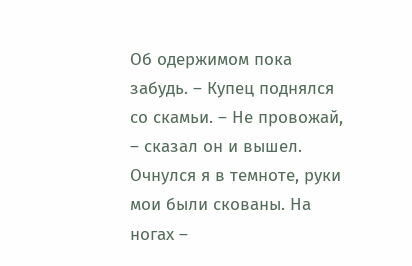Об одержимом пока забудь. – Купец поднялся со скамьи. – Не провожай, – сказал он и вышел.
Очнулся я в темноте, руки мои были скованы. На ногах –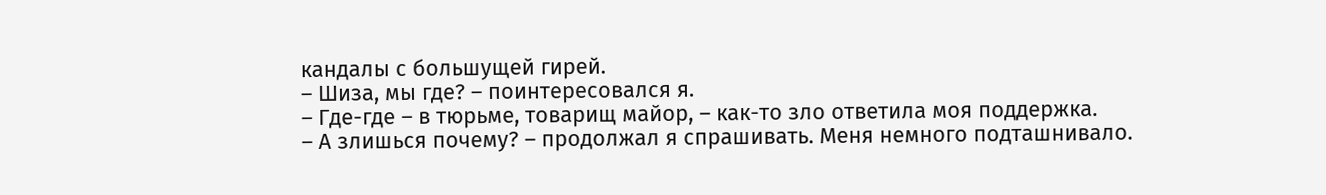кандалы с большущей гирей.
– Шиза, мы где? – поинтересовался я.
– Где-где – в тюрьме, товарищ майор, – как-то зло ответила моя поддержка.
– А злишься почему? – продолжал я спрашивать. Меня немного подташнивало.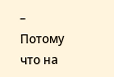– Потому что на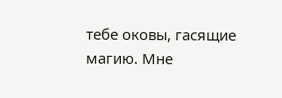тебе оковы, гасящие магию. Мне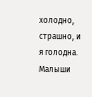холодно, страшно, и я голодна. Малыши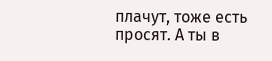плачут, тоже есть просят. А ты в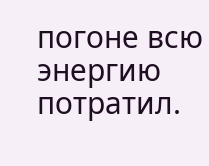погоне всю энергию потратил.